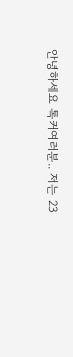안녕하세요 톡커여러분.. 저는 23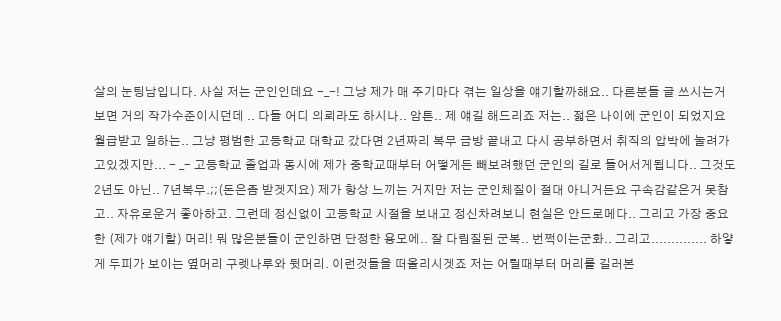살의 눈팅남입니다. 사실 저는 군인인데요 -_-! 그냥 제가 매 주기마다 겪는 일상을 얘기할까해요.. 다른분들 글 쓰시는거 보면 거의 작가수준이시던데 .. 다들 어디 의뢰라도 하시나.. 암튼.. 제 얘길 해드리죠 저는.. 젋은 나이에 군인이 되었지요 월급받고 일하는.. 그냥 평범한 고등학교 대학교 갔다면 2년짜리 복무 금방 끝내고 다시 공부하면서 취직의 압박에 눌려가고있겠지만... - _- 고등학교 졸업과 동시에 제가 중학교때부터 어떻게든 빼보려했던 군인의 길로 들어서게됩니다.. 그것도 2년도 아닌.. 7년복무.;;(돈은좀 받겟지요) 제가 항상 느끼는 거지만 저는 군인체질이 절대 아니거든요 구속감같은거 못참고.. 자유로운거 좋아하고. 그런데 정신없이 고등학교 시절을 보내고 정신차려보니 현실은 안드로메다.. 그리고 가장 중요한 (제가 얘기할) 머리! 뭐 많은분들이 군인하면 단정한 용모에.. 잘 다림질된 군복.. 번쩍이는군화.. 그리고.............. 하얗게 두피가 보이는 옆머리 구렛나루와 뒷머리. 이런것들을 떠올리시겟죠 저는 어릴때부터 머리를 길러본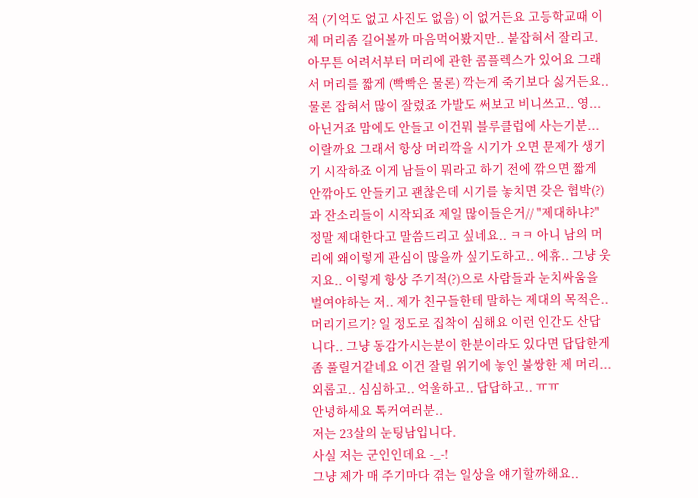적 (기억도 없고 사진도 없음) 이 없거든요 고등학교때 이제 머리좀 길어볼까 마음먹어봤지만.. 붙잡혀서 잘리고. 아무튼 어려서부터 머리에 관한 콤플렉스가 있어요 그래서 머리를 짧게 (빡빡은 물론) 깍는게 죽기보다 싫거든요.. 물론 잡혀서 많이 잘렸죠 가발도 써보고 비니쓰고.. 영... 아닌거죠 맘에도 안들고 이건뭐 블루클럽에 사는기분... 이랄까요 그래서 항상 머리깍을 시기가 오면 문제가 생기기 시작하죠 이게 남들이 뭐라고 하기 전에 깎으면 짧게 안깎아도 안들키고 괜찮은데 시기를 놓치면 갖은 협박(?)과 잔소리들이 시작되죠 제일 많이들은거// "제대하냐?" 정말 제대한다고 말씀드리고 싶네요.. ㅋㅋ 아니 남의 머리에 왜이렇게 관심이 많을까 싶기도하고.. 에휴.. 그냥 웃지요.. 이렇게 항상 주기적(?)으로 사람들과 눈치싸움을 벌여야하는 저.. 제가 친구들한테 말하는 제대의 목적은.. 머리기르기? 일 정도로 집착이 심해요 이런 인간도 산답니다.. 그냥 동감가시는분이 한분이라도 있다면 답답한게 좀 풀릴거같네요 이건 잘릴 위기에 놓인 불쌍한 제 머리...
외롭고.. 심심하고.. 억울하고.. 답답하고.. ㅠㅠ
안녕하세요 톡커여러분..
저는 23살의 눈팅남입니다.
사실 저는 군인인데요 -_-!
그냥 제가 매 주기마다 겪는 일상을 얘기할까해요..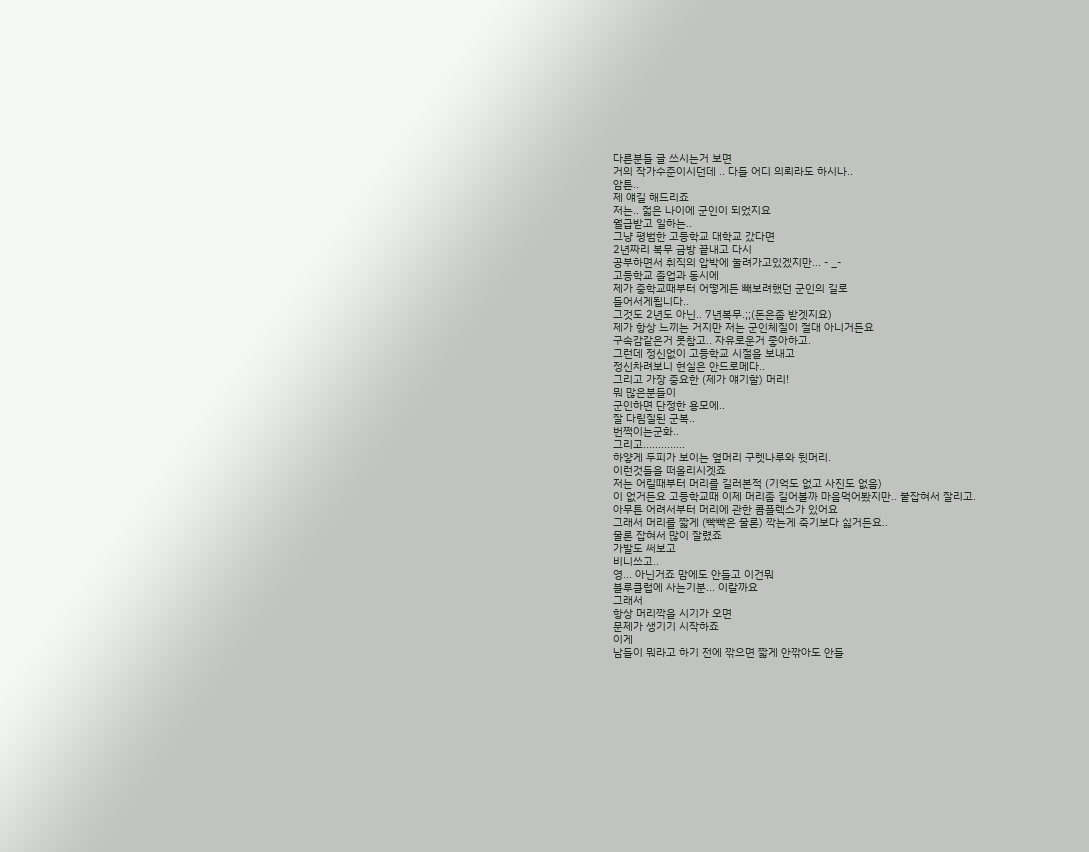다른분들 글 쓰시는거 보면
거의 작가수준이시던데 .. 다들 어디 의뢰라도 하시나..
암튼..
제 얘길 해드리죠
저는.. 젋은 나이에 군인이 되었지요
월급받고 일하는..
그냥 평범한 고등학교 대학교 갔다면
2년짜리 복무 금방 끝내고 다시
공부하면서 취직의 압박에 눌려가고있겠지만... - _-
고등학교 졸업과 동시에
제가 중학교때부터 어떻게든 빼보려했던 군인의 길로
들어서게됩니다..
그것도 2년도 아닌.. 7년복무.;;(돈은좀 받겟지요)
제가 항상 느끼는 거지만 저는 군인체질이 절대 아니거든요
구속감같은거 못참고.. 자유로운거 좋아하고.
그런데 정신없이 고등학교 시절을 보내고
정신차려보니 현실은 안드로메다..
그리고 가장 중요한 (제가 얘기할) 머리!
뭐 많은분들이
군인하면 단정한 용모에..
잘 다림질된 군복..
번쩍이는군화..
그리고..............
하얗게 두피가 보이는 옆머리 구렛나루와 뒷머리.
이런것들을 떠올리시겟죠
저는 어릴때부터 머리를 길러본적 (기억도 없고 사진도 없음)
이 없거든요 고등학교때 이제 머리좀 길어볼까 마음먹어봤지만.. 붙잡혀서 잘리고.
아무튼 어려서부터 머리에 관한 콤플렉스가 있어요
그래서 머리를 짧게 (빡빡은 물론) 깍는게 죽기보다 싫거든요..
물론 잡혀서 많이 잘렸죠
가발도 써보고
비니쓰고..
영... 아닌거죠 맘에도 안들고 이건뭐
블루클럽에 사는기분... 이랄까요
그래서
항상 머리깍을 시기가 오면
문제가 생기기 시작하죠
이게
남들이 뭐라고 하기 전에 깎으면 짧게 안깎아도 안들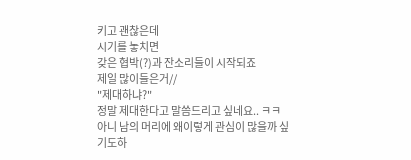키고 괜찮은데
시기를 놓치면
갖은 협박(?)과 잔소리들이 시작되죠
제일 많이들은거//
"제대하냐?"
정말 제대한다고 말씀드리고 싶네요.. ㅋㅋ
아니 남의 머리에 왜이렇게 관심이 많을까 싶기도하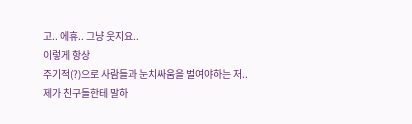고.. 에휴.. 그냥 웃지요..
이렇게 항상
주기적(?)으로 사람들과 눈치싸움을 벌여야하는 저..
제가 친구들한테 말하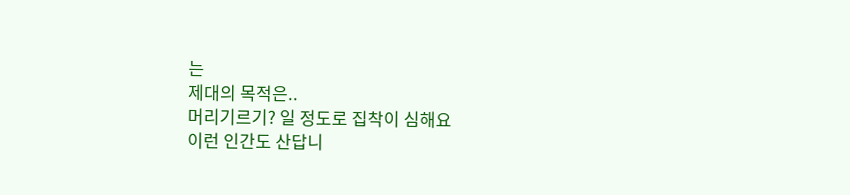는
제대의 목적은..
머리기르기? 일 정도로 집착이 심해요
이런 인간도 산답니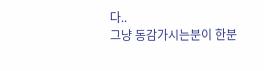다..
그냥 동감가시는분이 한분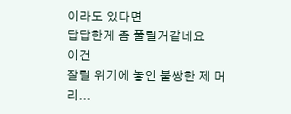이라도 있다면
답답한게 좀 풀릴거같네요
이건
잘릴 위기에 놓인 불쌍한 제 머리...